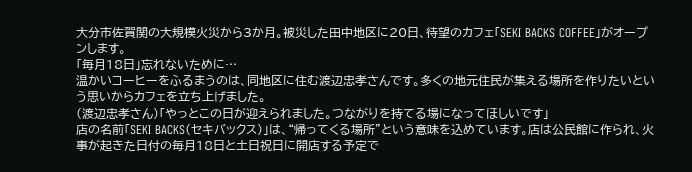大分市佐賀関の大規模火災から3か月。被災した田中地区に20日、待望のカフェ「SEKI BACKS COFFEE」がオープンします。
「毎月18日」忘れないために…
温かいコーヒーをふるまうのは、同地区に住む渡辺忠孝さんです。多くの地元住民が集える場所を作りたいという思いからカフェを立ち上げました。
(渡辺忠孝さん)「やっとこの日が迎えられました。つながりを持てる場になってほしいです」
店の名前「SEKI BACKS(セキバックス)」は、“帰ってくる場所”という意味を込めています。店は公民館に作られ、火事が起きた日付の毎月18日と土日祝日に開店する予定で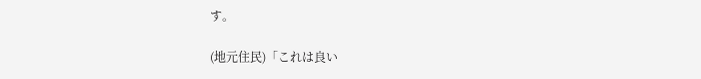す。

(地元住民)「これは良い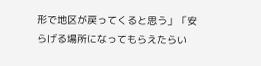形で地区が戻ってくると思う」「安らげる場所になってもらえたらい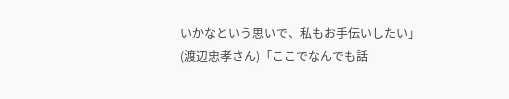いかなという思いで、私もお手伝いしたい」
(渡辺忠孝さん)「ここでなんでも話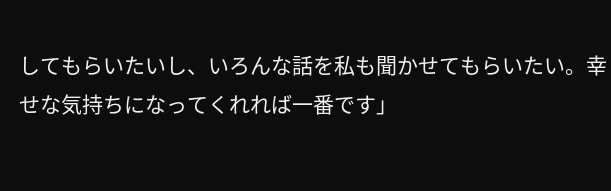してもらいたいし、いろんな話を私も聞かせてもらいたい。幸せな気持ちになってくれれば一番です」